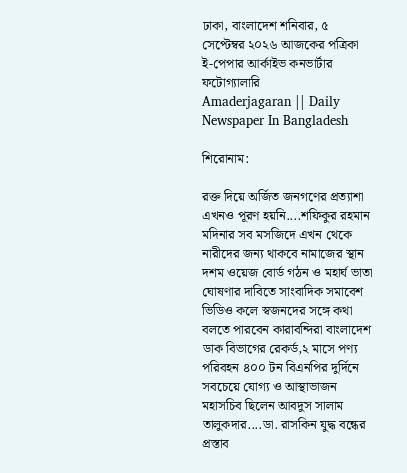ঢাকা, বাংলাদেশ শনিবার, ৫ সেপ্টেম্বর ২০২৬ আজকের পত্রিকা ই-পেপার আর্কাইভ কনভার্টার ফটোগ্যালারি
Amaderjagaran || Daily Newspaper In Bangladesh

শিরোনাম:

রক্ত দিয়ে অর্জিত জনগণের প্রত্যাশা এখনও পূরণ হয়নি....শফিকুর রহমান মদিনার সব মসজিদে এখন থেকে নারীদের জন্য থাকবে নামাজের স্থান দশম ওয়েজ বোর্ড গঠন ও মহার্ঘ ভাতা ঘোষণার দাবিতে সাংবাদিক সমাবেশ ভিডিও কলে স্বজনদের সঙ্গে কথা বলতে পারবেন কারাবন্দিরা বাংলাদেশ ডাক বিভাগের রেকর্ড,২ মাসে পণ্য পরিবহন ৪০০ টন বিএনপির দুর্দিনে সবচেয়ে যোগ্য ও আস্থাভাজন মহাসচিব ছিলেন আবদুস সালাম তালুকদার....ডা. রাসকিন যুদ্ধ বন্ধের প্রস্তাব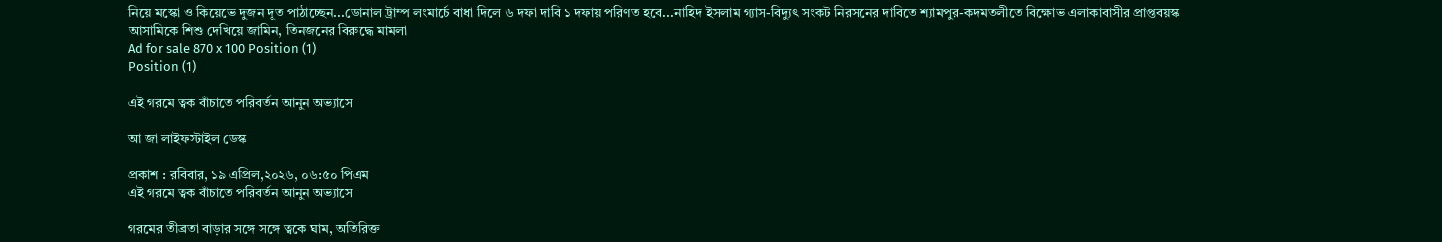নিয়ে মস্কো ও কিয়েভে দুজন দূত পাঠাচ্ছেন...ডোনাল ট্রাম্প লংমার্চে বাধা দিলে ৬ দফা দাবি ১ দফায় পরিণত হবে...নাহিদ ইসলাম গ্যাস-বিদ্যুৎ সংকট নিরসনের দাবিতে শ্যামপুর-কদমতলীতে বিক্ষোভ এলাকাবাসীর প্রাপ্তবয়স্ক আসামিকে শিশু দেখিয়ে জামিন, তিনজনের বিরুদ্ধে মামলা
Ad for sale 870 x 100 Position (1)
Position (1)

এই গরমে ত্বক বাঁচাতে পরিবর্তন আনুন অভ্যাসে

আ জা লাইফস্টাইল ডেস্ক

প্রকাশ : রবিবার, ১৯ এপ্রিল,২০২৬, ০৬:৫০ পিএম
এই গরমে ত্বক বাঁচাতে পরিবর্তন আনুন অভ্যাসে

গরমের তীব্রতা বাড়ার সঙ্গে সঙ্গে ত্বকে ঘাম, অতিরিক্ত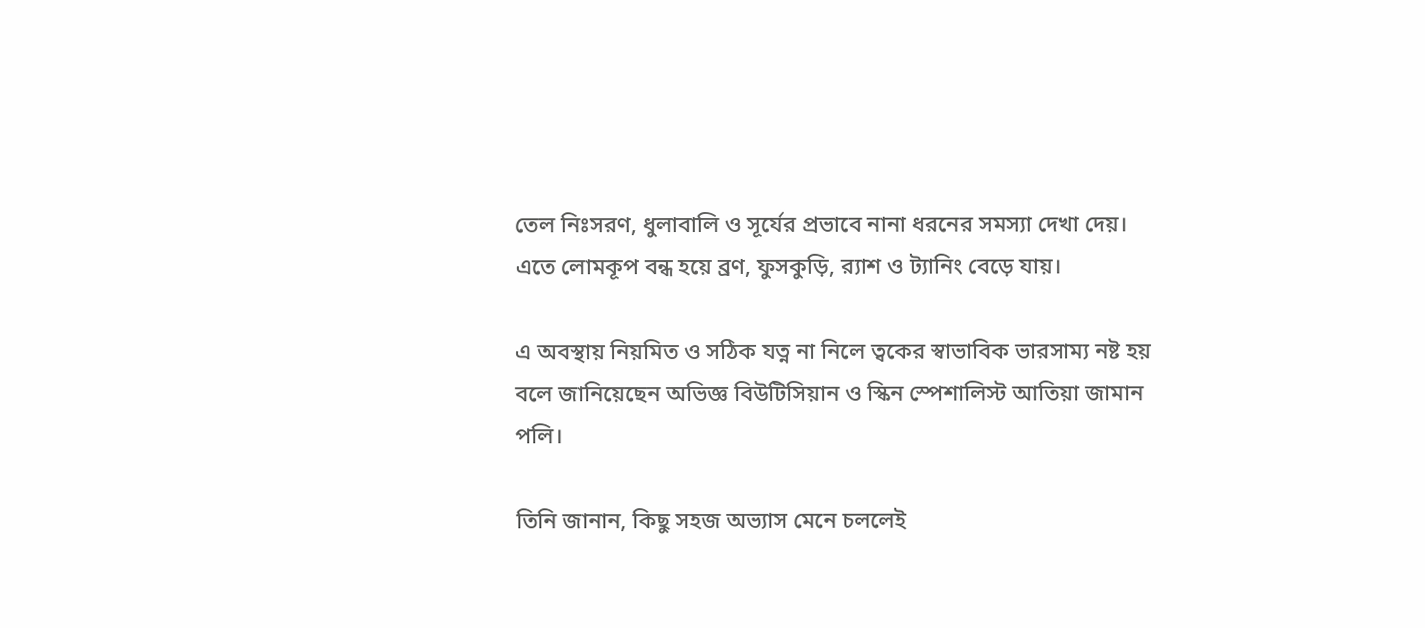তেল নিঃসরণ, ধুলাবালি ও সূর্যের প্রভাবে নানা ধরনের সমস্যা দেখা দেয়। এতে লোমকূপ বন্ধ হয়ে ব্রণ, ফুসকুড়ি, র‍্যাশ ও ট্যানিং বেড়ে যায়।

এ অবস্থায় নিয়মিত ও সঠিক যত্ন না নিলে ত্বকের স্বাভাবিক ভারসাম্য নষ্ট হয় বলে জানিয়েছেন অভিজ্ঞ বিউটিসিয়ান ও স্কিন স্পেশালিস্ট আতিয়া জামান পলি।

তিনি জানান, কিছু সহজ অভ্যাস মেনে চললেই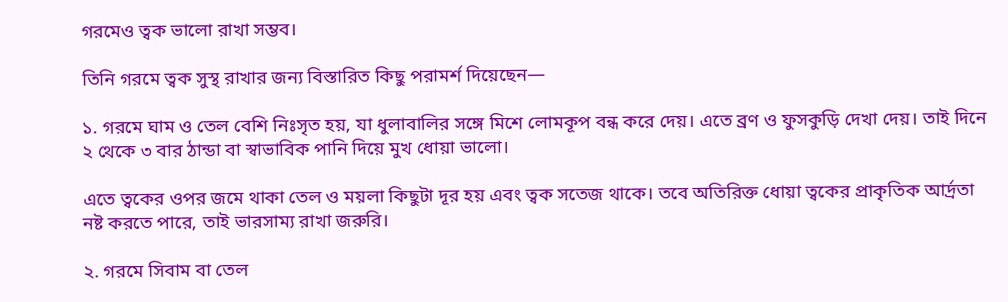গরমেও ত্বক ভালো রাখা সম্ভব।

তিনি গরমে ত্বক সুস্থ রাখার জন্য বিস্তারিত কিছু পরামর্শ দিয়েছেন—

১. গরমে ঘাম ও তেল বেশি নিঃসৃত হয়, যা ধুলাবালির সঙ্গে মিশে লোমকূপ বন্ধ করে দেয়। এতে ব্রণ ও ফুসকুড়ি দেখা দেয়। তাই দিনে ২ থেকে ৩ বার ঠান্ডা বা স্বাভাবিক পানি দিয়ে মুখ ধোয়া ভালো।

এতে ত্বকের ওপর জমে থাকা তেল ও ময়লা কিছুটা দূর হয় এবং ত্বক সতেজ থাকে। তবে অতিরিক্ত ধোয়া ত্বকের প্রাকৃতিক আর্দ্রতা নষ্ট করতে পারে, তাই ভারসাম্য রাখা জরুরি।

২. গরমে সিবাম বা তেল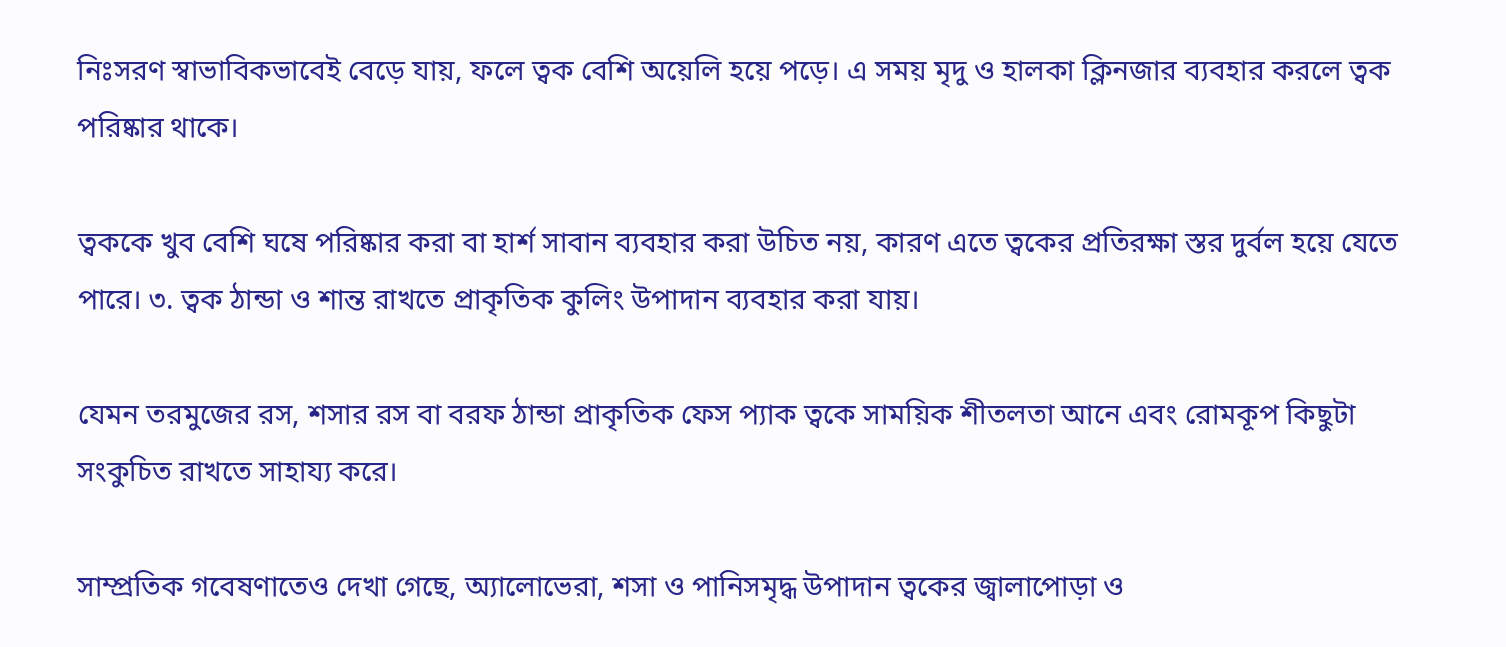নিঃসরণ স্বাভাবিকভাবেই বেড়ে যায়, ফলে ত্বক বেশি অয়েলি হয়ে পড়ে। এ সময় মৃদু ও হালকা ক্লিনজার ব্যবহার করলে ত্বক পরিষ্কার থাকে।

ত্বককে খুব বেশি ঘষে পরিষ্কার করা বা হার্শ সাবান ব্যবহার করা উচিত নয়, কারণ এতে ত্বকের প্রতিরক্ষা স্তর দুর্বল হয়ে যেতে পারে। ৩. ত্বক ঠান্ডা ও শান্ত রাখতে প্রাকৃতিক কুলিং উপাদান ব্যবহার করা যায়।

যেমন তরমুজের রস, শসার রস বা বরফ ঠান্ডা প্রাকৃতিক ফেস প্যাক ত্বকে সাময়িক শীতলতা আনে এবং রোমকূপ কিছুটা সংকুচিত রাখতে সাহায্য করে।

সাম্প্রতিক গবেষণাতেও দেখা গেছে, অ্যালোভেরা, শসা ও পানিসমৃদ্ধ উপাদান ত্বকের জ্বালাপোড়া ও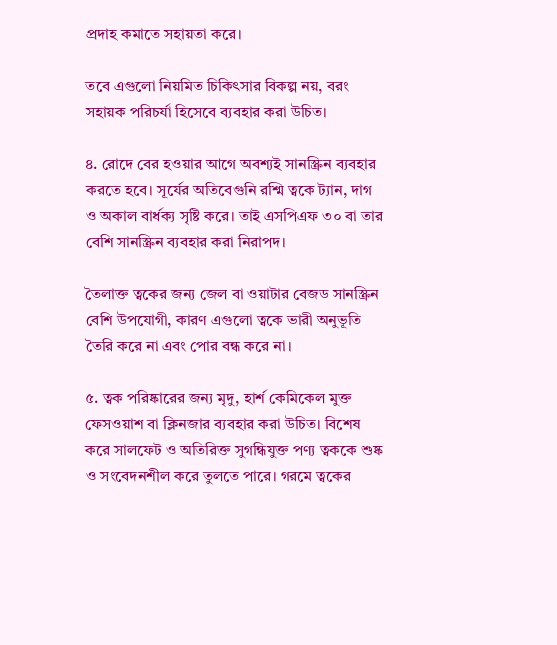প্রদাহ কমাতে সহায়তা করে।

তবে এগুলো নিয়মিত চিকিৎসার বিকল্প নয়, বরং সহায়ক পরিচর্যা হিসেবে ব্যবহার করা উচিত।

৪. রোদে বের হওয়ার আগে অবশ্যই সানস্ক্রিন ব্যবহার করতে হবে। সূর্যের অতিবেগুনি রশ্মি ত্বকে ট্যান, দাগ ও অকাল বার্ধক্য সৃষ্টি করে। তাই এসপিএফ ৩০ বা তার বেশি সানস্ক্রিন ব্যবহার করা নিরাপদ।

তৈলাক্ত ত্বকের জন্য জেল বা ওয়াটার বেজড সানস্ক্রিন বেশি উপযোগী, কারণ এগুলো ত্বকে ভারী অনুভূতি তৈরি করে না এবং পোর বন্ধ করে না।

৫. ত্বক পরিষ্কারের জন্য মৃদু, হার্শ কেমিকেল মুক্ত ফেসওয়াশ বা ক্লিনজার ব্যবহার করা উচিত। বিশেষ করে সালফেট ও অতিরিক্ত সুগন্ধিযুক্ত পণ্য ত্বককে শুষ্ক ও সংবেদনশীল করে তুলতে পারে। গরমে ত্বকের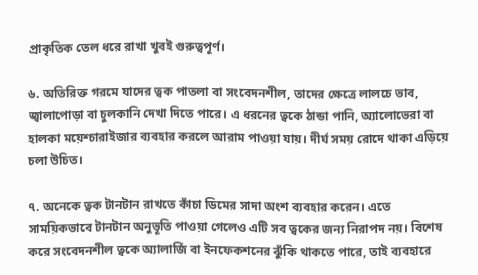প্রাকৃতিক তেল ধরে রাখা খুবই গুরুত্বপূর্ণ।

৬. অতিরিক্ত গরমে যাদের ত্বক পাতলা বা সংবেদনশীল, তাদের ক্ষেত্রে লালচে ভাব, জ্বালাপোড়া বা চুলকানি দেখা দিতে পারে। এ ধরনের ত্বকে ঠান্ডা পানি, অ্যালোভেরা বা হালকা ময়েশ্চারাইজার ব্যবহার করলে আরাম পাওয়া যায়। দীর্ঘ সময় রোদে থাকা এড়িয়ে চলা উচিত।

৭. অনেকে ত্বক টানটান রাখতে কাঁচা ডিমের সাদা অংশ ব্যবহার করেন। এতে সাময়িকভাবে টানটান অনুভূতি পাওয়া গেলেও এটি সব ত্বকের জন্য নিরাপদ নয়। বিশেষ করে সংবেদনশীল ত্বকে অ্যালার্জি বা ইনফেকশনের ঝুঁকি থাকতে পারে, তাই ব্যবহারে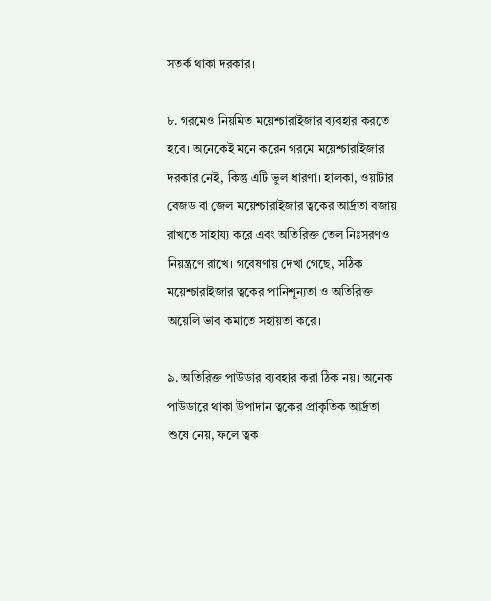সতর্ক থাকা দরকার।

৮. গরমেও নিয়মিত ময়েশ্চারাইজার ব্যবহার করতে হবে। অনেকেই মনে করেন গরমে ময়েশ্চারাইজার দরকার নেই, কিন্তু এটি ভুল ধারণা। হালকা, ওয়াটার বেজড বা জেল ময়েশ্চারাইজার ত্বকের আর্দ্রতা বজায় রাখতে সাহায্য করে এবং অতিরিক্ত তেল নিঃসরণও নিয়ন্ত্রণে রাখে। গবেষণায় দেখা গেছে, সঠিক ময়েশ্চারাইজার ত্বকের পানিশূন্যতা ও অতিরিক্ত অয়েলি ভাব কমাতে সহায়তা করে।

৯. অতিরিক্ত পাউডার ব্যবহার করা ঠিক নয়। অনেক পাউডারে থাকা উপাদান ত্বকের প্রাকৃতিক আর্দ্রতা শুষে নেয়, ফলে ত্বক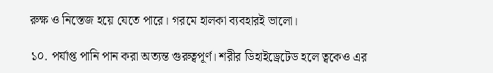রুক্ষ ও নিস্তেজ হয়ে যেতে পারে। গরমে হালকা ব্যবহারই ভালো।

১০. পর্যাপ্ত পানি পান করা অত্যন্ত গুরুত্বপূর্ণ। শরীর ডিহাইড্রেটেড হলে ত্বকেও এর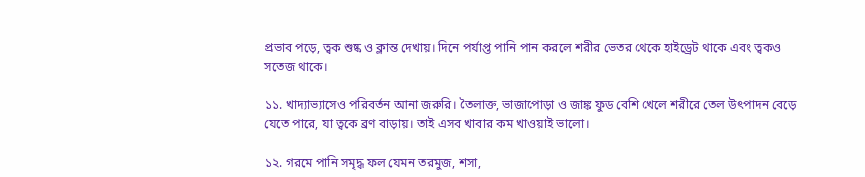প্রভাব পড়ে, ত্বক শুষ্ক ও ক্লান্ত দেখায়। দিনে পর্যাপ্ত পানি পান করলে শরীর ভেতর থেকে হাইড্রেট থাকে এবং ত্বকও সতেজ থাকে।

১১. খাদ্যাভ্যাসেও পরিবর্তন আনা জরুরি। তৈলাক্ত, ভাজাপোড়া ও জাঙ্ক ফুড বেশি খেলে শরীরে তেল উৎপাদন বেড়ে যেতে পারে, যা ত্বকে ব্রণ বাড়ায়। তাই এসব খাবার কম খাওয়াই ভালো।

১২. গরমে পানি সমৃদ্ধ ফল যেমন তরমুজ, শসা,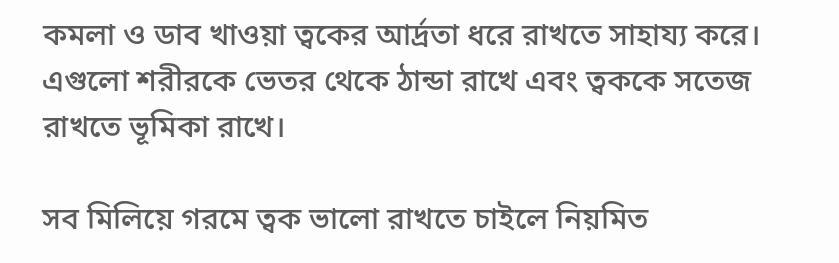কমলা ও ডাব খাওয়া ত্বকের আর্দ্রতা ধরে রাখতে সাহায্য করে। এগুলো শরীরকে ভেতর থেকে ঠান্ডা রাখে এবং ত্বককে সতেজ রাখতে ভূমিকা রাখে।

সব মিলিয়ে গরমে ত্বক ভালো রাখতে চাইলে নিয়মিত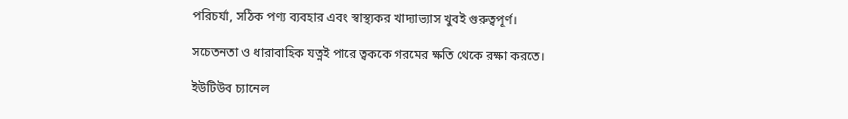পরিচর্যা, সঠিক পণ্য ব্যবহার এবং স্বাস্থ্যকর খাদ্যাভ্যাস খুবই গুরুত্বপূর্ণ।

সচেতনতা ও ধারাবাহিক যত্নই পারে ত্বককে গরমের ক্ষতি থেকে রক্ষা করতে।

ইউটিউব চ্যানেল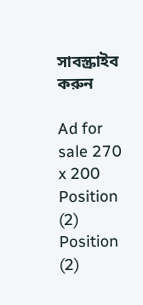সাবস্ক্রাইব করুন

Ad for sale 270 x 200 Position (2)
Position (2)